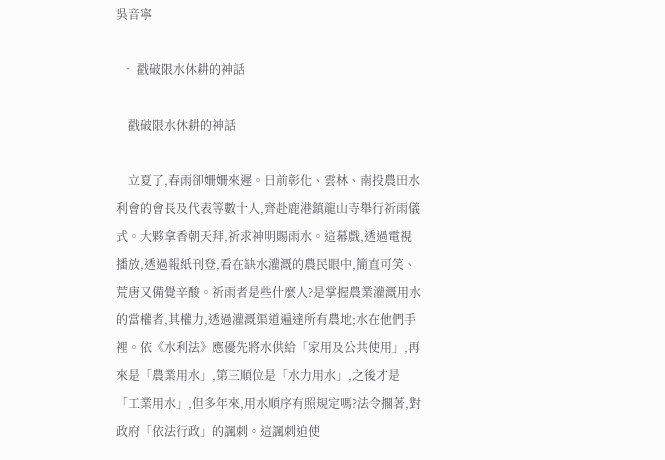吳音寧

  • 戳破限水休耕的神話

    戳破限水休耕的神話

    立夏了,春雨卻姍姍來遲。日前彰化、雲林、南投農田水利會的會長及代表等數十人,齊赴鹿港鎮龍山寺舉行祈雨儀式。大夥拿香朝天拜,祈求神明賜雨水。這幕戲,透過電視播放,透過報紙刊登,看在缺水灌溉的農民眼中,簡直可笑、荒唐又備覺辛酸。祈雨者是些什麼人?是掌握農業灌溉用水的當權者,其權力,透過灌溉渠道遍達所有農地;水在他們手裡。依《水利法》應優先將水供給「家用及公共使用」,再來是「農業用水」,第三順位是「水力用水」,之後才是「工業用水」,但多年來,用水順序有照規定嗎?法令擱著,對政府「依法行政」的諷刺。這諷刺迫使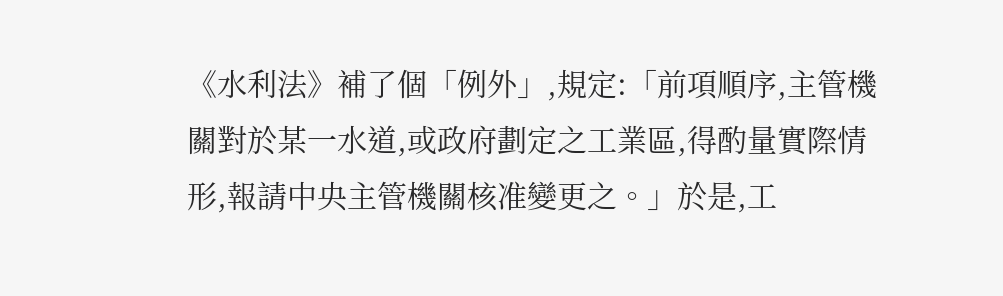《水利法》補了個「例外」,規定:「前項順序,主管機關對於某一水道,或政府劃定之工業區,得酌量實際情形,報請中央主管機關核准變更之。」於是,工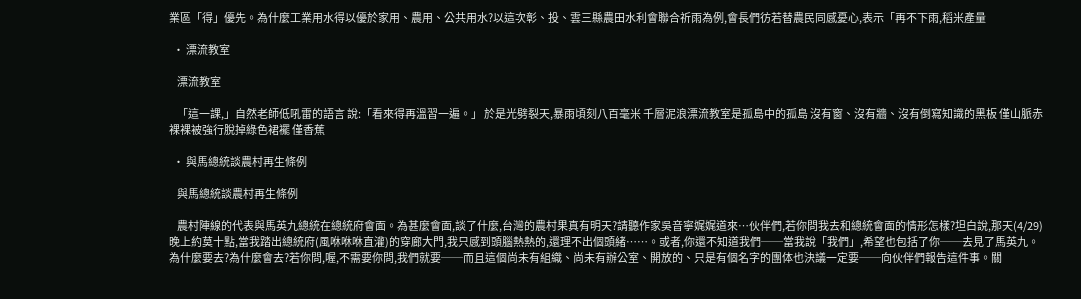業區「得」優先。為什麼工業用水得以優於家用、農用、公共用水?以這次彰、投、雲三縣農田水利會聯合祈雨為例,會長們彷若替農民同感憂心,表示「再不下雨,稻米產量

  • 漂流教室

    漂流教室

    「這一課,」自然老師低吼雷的語言 說:「看來得再溫習一遍。」 於是光劈裂天,暴雨頃刻八百毫米 千層泥浪漂流教室是孤島中的孤島 沒有窗、沒有牆、沒有倒寫知識的黑板 僅山脈赤裸裸被強行脫掉綠色裙襬 僅香蕉

  • 與馬總統談農村再生條例

    與馬總統談農村再生條例

    農村陣線的代表與馬英九總統在總統府會面。為甚麼會面,談了什麼,台灣的農村果真有明天?請聽作家吳音寧娓娓道來…伙伴們,若你問我去和總統會面的情形怎樣?坦白說,那天(4/29)晚上約莫十點,當我踏出總統府(風咻咻咻直灌)的穿廊大門,我只感到頭腦熱熱的,還理不出個頭緒……。或者,你還不知道我們──當我說「我們」,希望也包括了你──去見了馬英九。為什麼要去?為什麼會去?若你問,喔,不需要你問,我們就要──而且這個尚未有組織、尚未有辦公室、開放的、只是有個名字的團体也決議一定要──向伙伴們報告這件事。關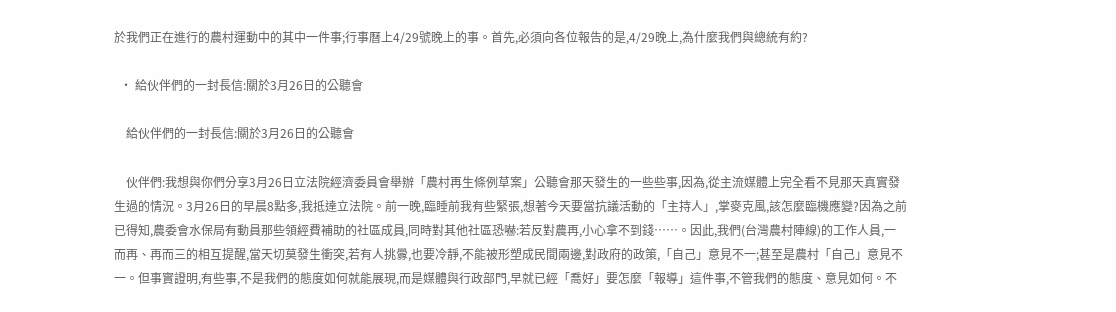於我們正在進行的農村運動中的其中一件事;行事曆上4/29號晚上的事。首先,必須向各位報告的是,4/29晚上,為什麼我們與總統有約?

  • 給伙伴們的一封長信:關於3月26日的公聽會

    給伙伴們的一封長信:關於3月26日的公聽會

    伙伴們:我想與你們分享3月26日立法院經濟委員會舉辦「農村再生條例草案」公聽會那天發生的一些些事,因為,從主流媒體上完全看不見那天真實發生過的情況。3月26日的早晨8點多,我抵達立法院。前一晚,臨睡前我有些緊張,想著今天要當抗議活動的「主持人」,掌麥克風,該怎麼臨機應變?因為之前已得知,農委會水保局有動員那些領經費補助的社區成員,同時對其他社區恐嚇:若反對農再,小心拿不到錢……。因此,我們(台灣農村陣線)的工作人員,一而再、再而三的相互提醒,當天切莫發生衝突,若有人挑釁,也要冷靜,不能被形塑成民間兩邊,對政府的政策,「自己」意見不一;甚至是農村「自己」意見不一。但事實證明,有些事,不是我們的態度如何就能展現,而是媒體與行政部門,早就已經「喬好」要怎麼「報導」這件事,不管我們的態度、意見如何。不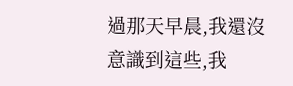過那天早晨,我還沒意識到這些,我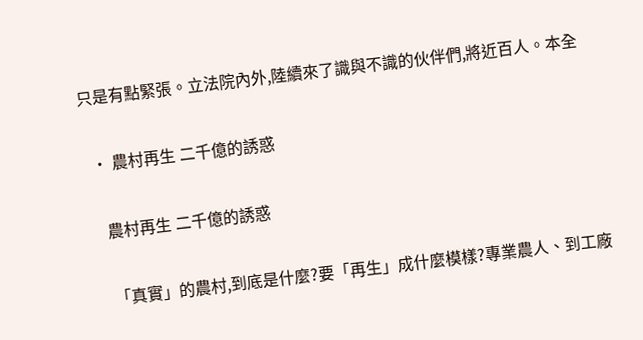只是有點緊張。立法院內外,陸續來了識與不識的伙伴們,將近百人。本全

  • 農村再生 二千億的誘惑

    農村再生 二千億的誘惑

    「真實」的農村,到底是什麼?要「再生」成什麼模樣?專業農人、到工廠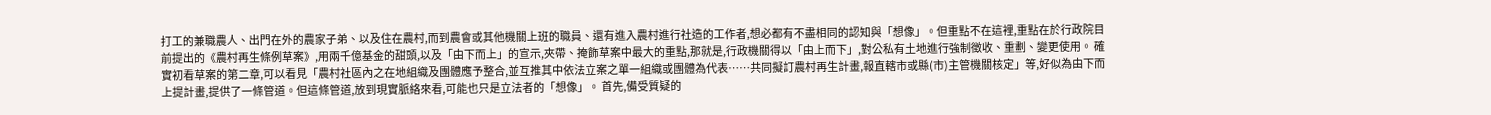打工的兼職農人、出門在外的農家子弟、以及住在農村,而到農會或其他機關上班的職員、還有進入農村進行社造的工作者,想必都有不盡相同的認知與「想像」。但重點不在這裡,重點在於行政院目前提出的《農村再生條例草案》,用兩千億基金的甜頭,以及「由下而上」的宣示,夾帶、掩飾草案中最大的重點,那就是,行政機關得以「由上而下」,對公私有土地進行強制徵收、重劃、變更使用。 確實初看草案的第二章,可以看見「農村社區內之在地組織及團體應予整合,並互推其中依法立案之單一組織或團體為代表……共同擬訂農村再生計畫,報直轄市或縣(市)主管機關核定」等,好似為由下而上提計畫,提供了一條管道。但這條管道,放到現實脈絡來看,可能也只是立法者的「想像」。 首先,備受質疑的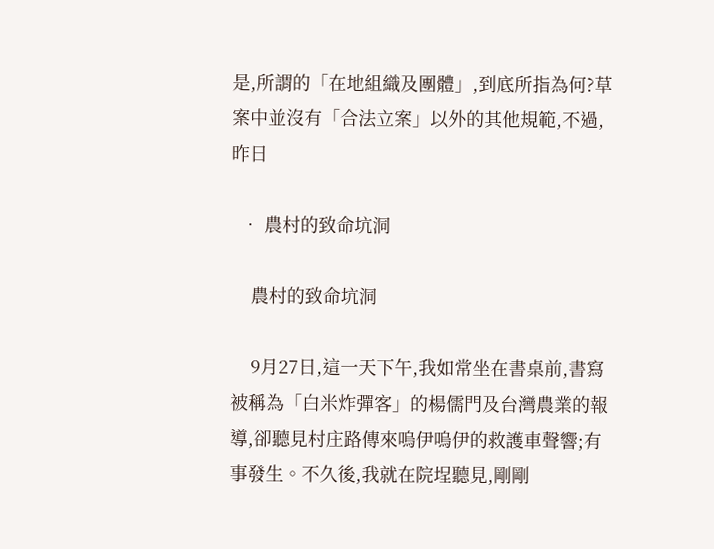是,所謂的「在地組織及團體」,到底所指為何?草案中並沒有「合法立案」以外的其他規範,不過,昨日

  • 農村的致命坑洞

    農村的致命坑洞

    9月27日,這一天下午,我如常坐在書桌前,書寫被稱為「白米炸彈客」的楊儒門及台灣農業的報導,卻聽見村庄路傳來嗚伊嗚伊的救護車聲響;有事發生。不久後,我就在院埕聽見,剛剛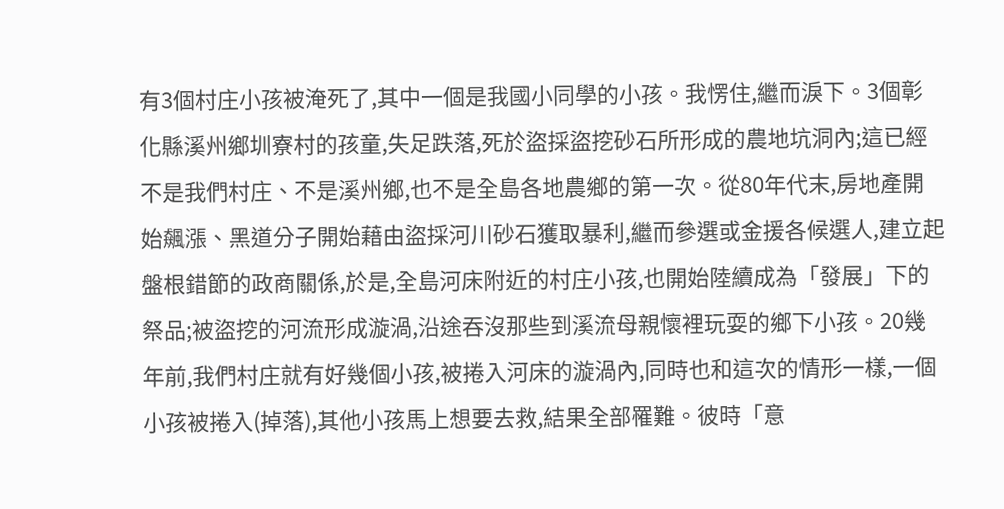有3個村庄小孩被淹死了,其中一個是我國小同學的小孩。我愣住,繼而淚下。3個彰化縣溪州鄉圳寮村的孩童,失足跌落,死於盜採盜挖砂石所形成的農地坑洞內;這已經不是我們村庄、不是溪州鄉,也不是全島各地農鄉的第一次。從80年代末,房地產開始飆漲、黑道分子開始藉由盜採河川砂石獲取暴利,繼而參選或金援各候選人,建立起盤根錯節的政商關係,於是,全島河床附近的村庄小孩,也開始陸續成為「發展」下的祭品;被盜挖的河流形成漩渦,沿途吞沒那些到溪流母親懷裡玩耍的鄉下小孩。20幾年前,我們村庄就有好幾個小孩,被捲入河床的漩渦內,同時也和這次的情形一樣,一個小孩被捲入(掉落),其他小孩馬上想要去救,結果全部罹難。彼時「意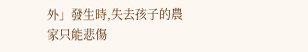外」發生時,失去孩子的農家只能悲傷